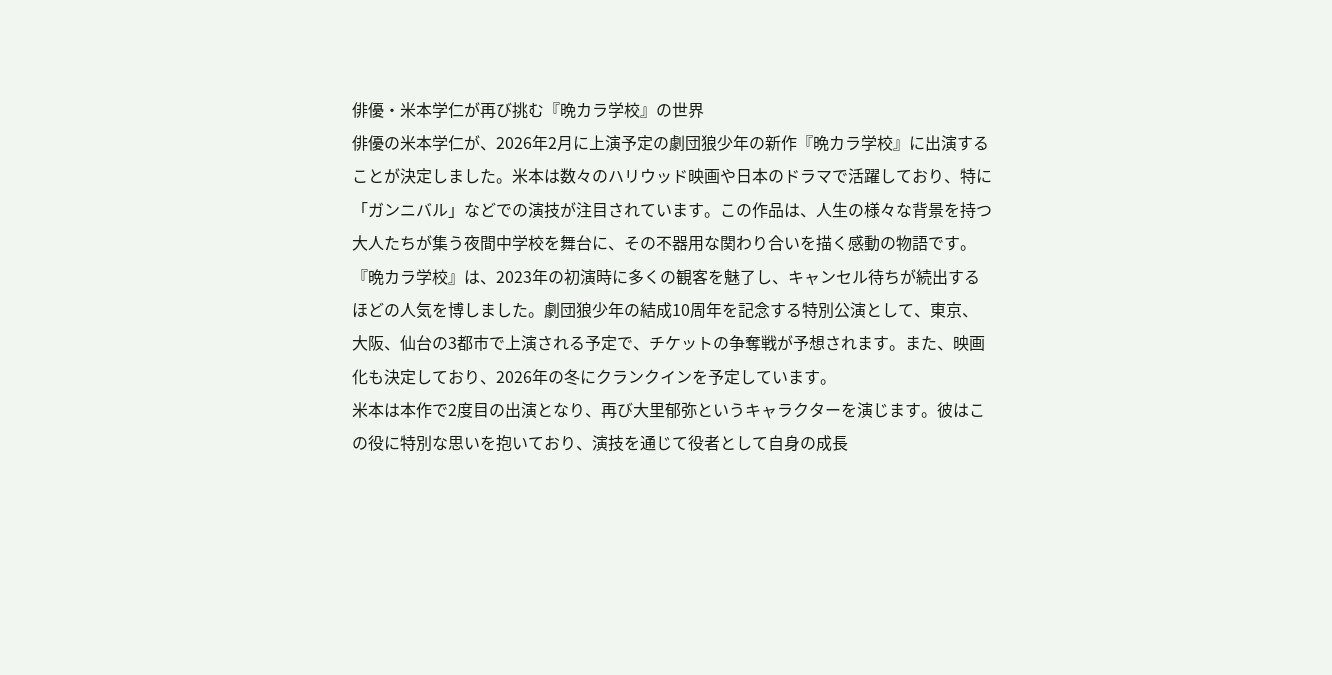俳優・米本学仁が再び挑む『晩カラ学校』の世界
俳優の米本学仁が、2026年2月に上演予定の劇団狼少年の新作『晩カラ学校』に出演することが決定しました。米本は数々のハリウッド映画や日本のドラマで活躍しており、特に「ガンニバル」などでの演技が注目されています。この作品は、人生の様々な背景を持つ大人たちが集う夜間中学校を舞台に、その不器用な関わり合いを描く感動の物語です。
『晩カラ学校』は、2023年の初演時に多くの観客を魅了し、キャンセル待ちが続出するほどの人気を博しました。劇団狼少年の結成10周年を記念する特別公演として、東京、大阪、仙台の3都市で上演される予定で、チケットの争奪戦が予想されます。また、映画化も決定しており、2026年の冬にクランクインを予定しています。
米本は本作で2度目の出演となり、再び大里郁弥というキャラクターを演じます。彼はこの役に特別な思いを抱いており、演技を通じて役者として自身の成長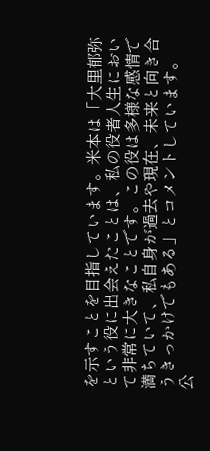を示すことを目指しています。米本は「大里郁弥という役に出会えたことは、私の役者人生において非常に大きなことです。この役は多様な感情で満ちていて、私自身が過去や現在、未来と向き合うきっかけでもある」とコメントしています。
公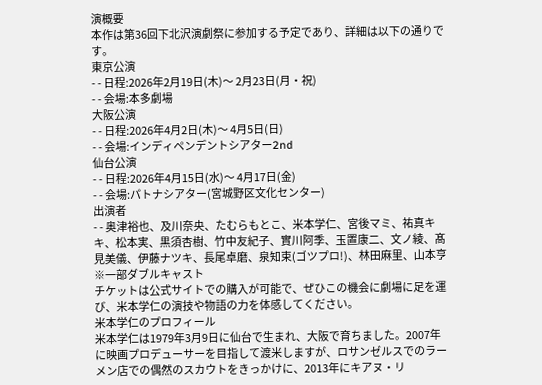演概要
本作は第36回下北沢演劇祭に参加する予定であり、詳細は以下の通りです。
東京公演
- - 日程:2026年2月19日(木)〜 2月23日(月・祝)
- - 会場:本多劇場
大阪公演
- - 日程:2026年4月2日(木)〜 4月5日(日)
- - 会場:インディペンデントシアター2nd
仙台公演
- - 日程:2026年4月15日(水)〜 4月17日(金)
- - 会場:パトナシアター(宮城野区文化センター)
出演者
- - 奥津裕也、及川奈央、たむらもとこ、米本学仁、宮後マミ、祐真キキ、松本実、黒須杏樹、竹中友紀子、實川阿季、玉置康二、文ノ綾、髙見美儀、伊藤ナツキ、長尾卓磨、泉知束(ゴツプロ!)、林田麻里、山本亨
※一部ダブルキャスト
チケットは公式サイトでの購入が可能で、ぜひこの機会に劇場に足を運び、米本学仁の演技や物語の力を体感してください。
米本学仁のプロフィール
米本学仁は1979年3月9日に仙台で生まれ、大阪で育ちました。2007年に映画プロデューサーを目指して渡米しますが、ロサンゼルスでのラーメン店での偶然のスカウトをきっかけに、2013年にキアヌ・リ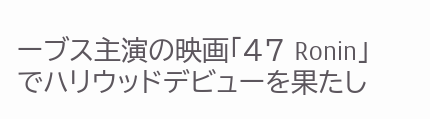ーブス主演の映画「47 Ronin」でハリウッドデビューを果たし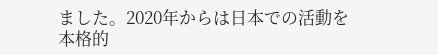ました。2020年からは日本での活動を本格的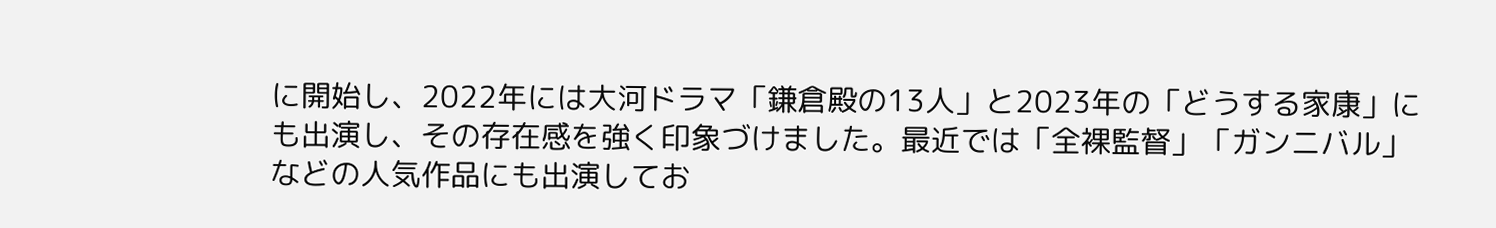に開始し、2022年には大河ドラマ「鎌倉殿の13人」と2023年の「どうする家康」にも出演し、その存在感を強く印象づけました。最近では「全裸監督」「ガンニバル」などの人気作品にも出演してお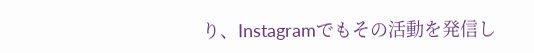り、Instagramでもその活動を発信し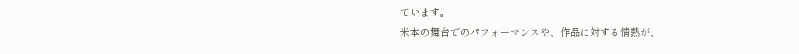ています。
米本の舞台でのパフォーマンスや、作品に対する情熱が、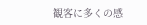観客に多くの感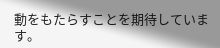動をもたらすことを期待しています。